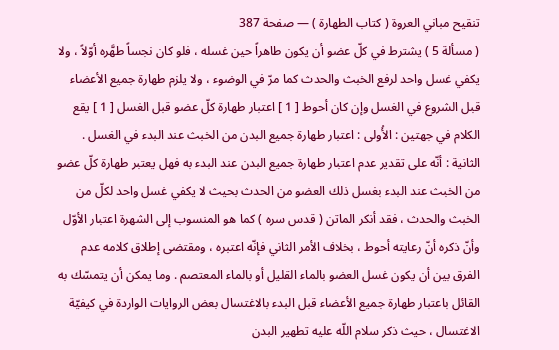تنقيح مباني العروة ( كتاب الطهارة ) — صفحة 387
( مسألة 5 ) يشترط في كلّ عضو أن يكون طاهراً حين غسله ، فلو كان نجساً طهَّره أوّلاً ، ولا يكفي غسل واحد لرفع الخبث والحدث كما مرّ في الوضوء ، ولا يلزم طهارة جميع الأعضاء قبل الشروع في الغسل وإن كان أحوط [ 1 ] اعتبار طهارة كلّ عضو قبل الغسل [ 1 ] يقع الكلام في جهتين : الأُولى : اعتبار طهارة جميع البدن من الخبث عند البدء في الغسل . الثانية : أنّه على تقدير عدم اعتبار طهارة جميع البدن عند البدء به فهل يعتبر طهارة كلّ عضو من الخبث عند البدء بغسل ذلك العضو من الحدث بحيث لا يكفي غسل واحد لكلّ من الخبث والحدث ، فقد أنكر الماتن ( قدس سره ) كما هو المنسوب إلى الشهرة اعتبار الأوّل وأنّ ذكره أنّ رعايته أحوط ، بخلاف الأمر الثاني فإنّه اعتبره ، ومقتضى إطلاق كلامه عدم الفرق بين أن يكون غسل العضو بالماء القليل أو بالماء المعتصم . وما يمكن أن يتمسّك به القائل باعتبار طهارة جميع الأعضاء قبل البدء بالاغتسال بعض الروايات الواردة في كيفيّة الاغتسال ، حيث ذكر سلام اللّه عليه تطهير البدن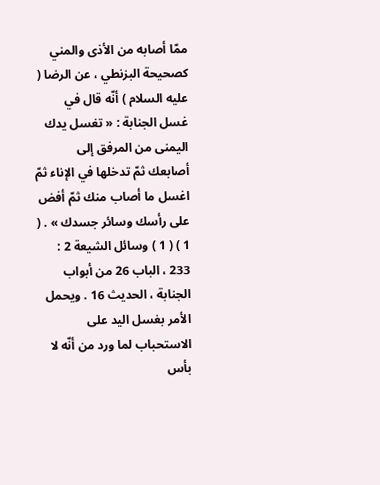ممّا أصابه من الأذى والمني كصحيحة البزنطي ، عن الرضا ( عليه السلام ) أنّه قال في غسل الجنابة : « تغسل يدك اليمنى من المرفق إلى أصابعك ثمّ تدخلها في الإناء ثمّ اغسل ما أصاب منك ثمّ أفض على رأسك وسائر جسدك » . ( 1 ) ( 1 ) وسائل الشيعة 2 : 233 ، الباب 26 من أبواب الجنابة ، الحديث 16 . ويحمل الأمر بغسل اليد على الاستحباب لما ورد من أنّه لا بأس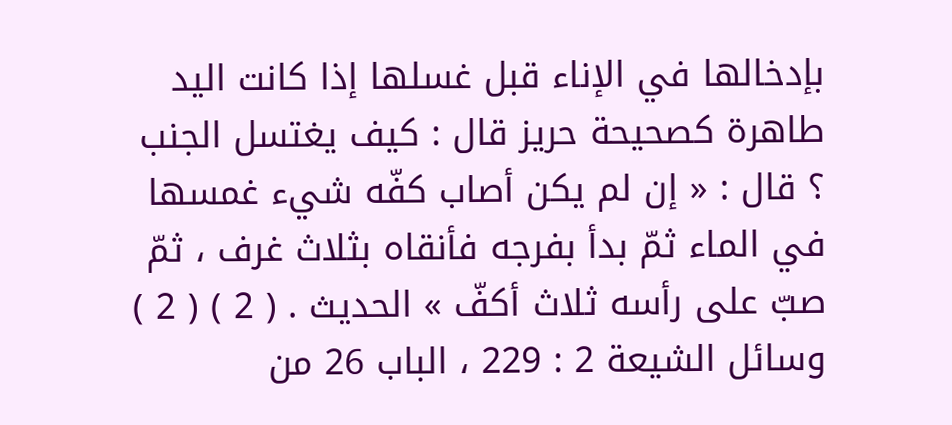بإدخالها في الإناء قبل غسلها إذا كانت اليد طاهرة كصحيحة حريز قال : كيف يغتسل الجنب ؟ قال : « إن لم يكن أصاب كفّه شيء غمسها في الماء ثمّ بدأ بفرجه فأنقاه بثلاث غرف ، ثمّ صبّ على رأسه ثلاث أكفّ » الحديث . ( 2 ) ( 2 ) وسائل الشيعة 2 : 229 ، الباب 26 من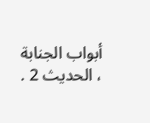أبواب الجنابة ، الحديث 2 .